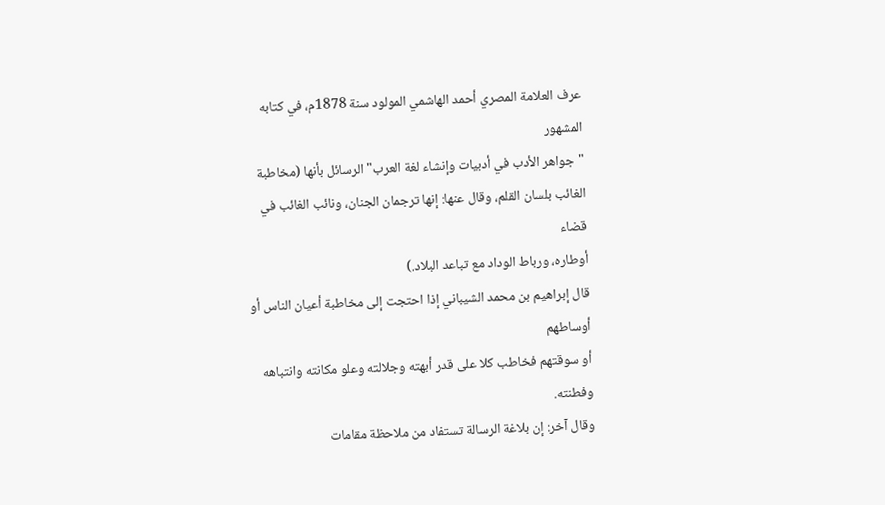عرف العلامة المصري أحمد الهاشمي المولود سنة 1878م، في كتابه المشهور
"جواهر الأدب في أدبيات وإنشاء لغة العرب" الرسائل بأنها (مخاطبة
الغائب بلسان القلم، وقال عنها: إنها ترجمان الجنان، ونائب الغائب في قضاء
أوطاره، ورباط الوداد مع تباعد البلاد.)
قال إبراهيم بن محمد الشيباني إذا احتجت إلى مخاطبة أعيان الناس أو أوساطهم
أو سوقتهم فخاطب كلا على قدر أبهته وجلالته وعلو مكانته وانتباهه وفطنته.
وقال آخر: إن بلاغة الرسالة تستفاد من ملاحظة مقامات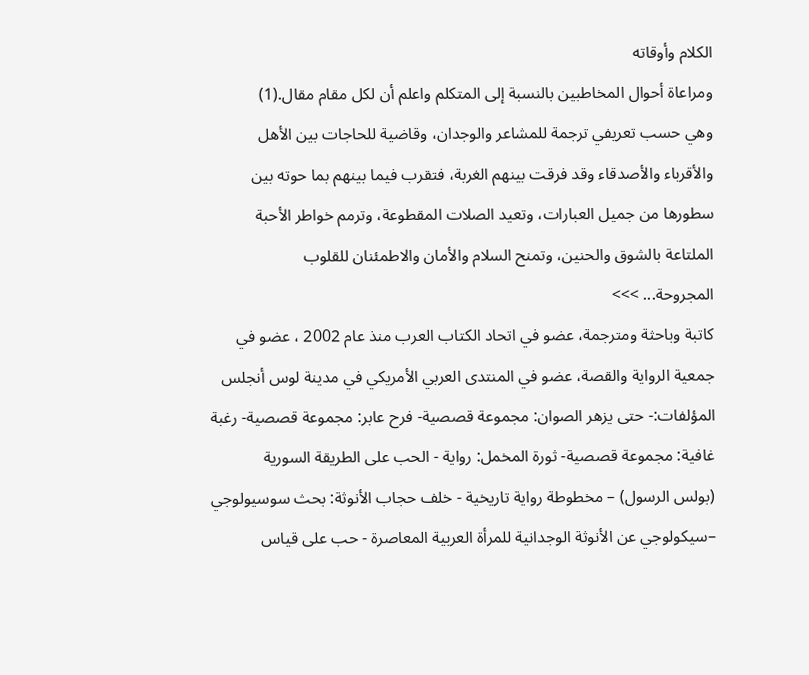الكلام وأوقاته
ومراعاة أحوال المخاطبين بالنسبة إلى المتكلم واعلم أن لكل مقام مقال.(1)
وهي حسب تعريفي ترجمة للمشاعر والوجدان، وقاضية للحاجات بين الأهل
والأقرباء والأصدقاء وقد فرقت بينهم الغربة، فتقرب فيما بينهم بما حوته بين
سطورها من جميل العبارات، وتعيد الصلات المقطوعة، وترمم خواطر الأحبة
الملتاعة بالشوق والحنين، وتمنح السلام والأمان والاطمئنان للقلوب
المجروحة... >>>
كاتبة وباحثة ومترجمة، عضو في اتحاد الكتاب العرب منذ عام 2002 ، عضو في
جمعية الرواية والقصة، عضو في المنتدى العربي الأمريكي في مدينة لوس أنجلس
المؤلفات:- حتى يزهر الصوان: مجموعة قصصية- فرح عابر: مجموعة قصصية- رغبة
غافية: مجموعة قصصية- ثورة المخمل: رواية - الحب على الطريقة السورية
(بولس الرسول) – مخطوطة رواية تاريخية - خلف حجاب الأنوثة: بحث سوسيولوجي
–سيكولوجي عن الأنوثة الوجدانية للمرأة العربية المعاصرة - حب على قياس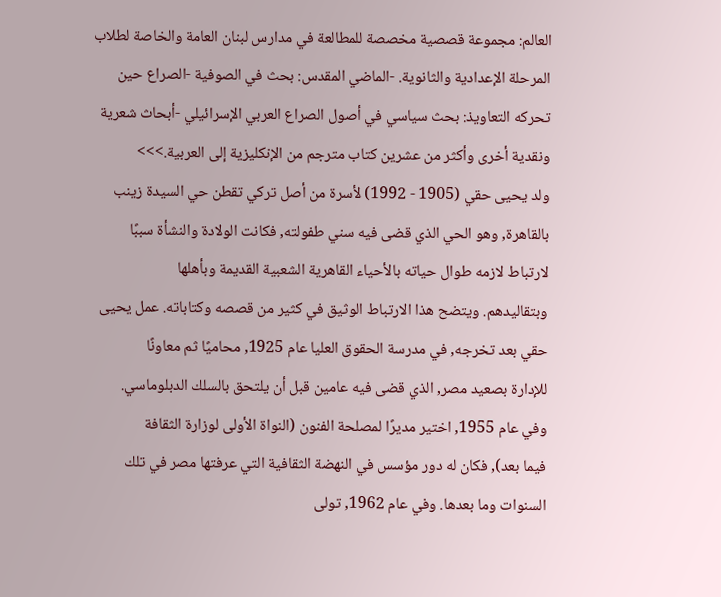العالم: مجموعة قصصية مخصصة للمطالعة في مدارس لبنان العامة والخاصة لطلاب
المرحلة الإعدادية والثانوية. -الماضي المقدس: بحث في الصوفية -الصراع حين
تحركه التعاويذ: بحث سياسي في أصول الصراع العربي الإسرائيلي -أبحاث شعرية
ونقدية أخرى وأكثر من عشرين كتاب مترجم من الإنكليزية إلى العربية.>>>
ولد يحيى حقي (1905 - 1992) لأسرة من أصل تركي تقطن حي السيدة زينب
بالقاهرة, وهو الحي الذي قضى فيه سني طفولته, فكانت الولادة والنشأة سببًا
لارتباط لازمه طوال حياته بالأحياء القاهرية الشعبية القديمة وبأهلها
وبتقاليدهم. ويتضح هذا الارتباط الوثيق في كثير من قصصه وكتاباته. عمل يحيى
حقي بعد تخرجه, في مدرسة الحقوق العليا عام 1925, محاميًا ثم معاونًا
للإدارة بصعيد مصر, الذي قضى فيه عامين قبل أن يلتحق بالسلك الدبلوماسي.
وفي عام 1955, اختير مديرًا لمصلحة الفنون (النواة الأولى لوزارة الثقافة
فيما بعد), فكان له دور مؤسس في النهضة الثقافية التي عرفتها مصر في تلك
السنوات وما بعدها. وفي عام 1962, تولى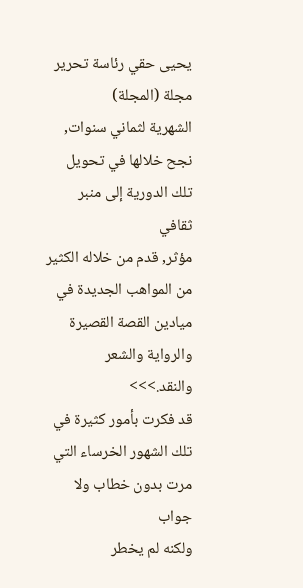يحيى حقي رئاسة تحرير مجلة (المجلة)
الشهرية لثماني سنوات, نجح خلالها في تحويل تلك الدورية إلى منبر ثقافي
مؤثر, قدم من خلاله الكثير من المواهب الجديدة في ميادين القصة القصيرة
والرواية والشعر والنقد.>>>
قد فكرت بأمور كثيرة في تلك الشهور الخرساء التي مرت بدون خطاب ولا جواب
ولكنه لم يخطر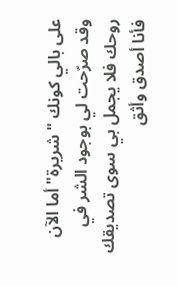على بالي كونك " شريرة" أما الآن وقد صرّحت لي بوجود الشر في
روحك فلا يجمل بي سوى تصديقك فأنا أصدق وأثق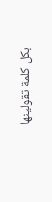بكل كلمة تقولينها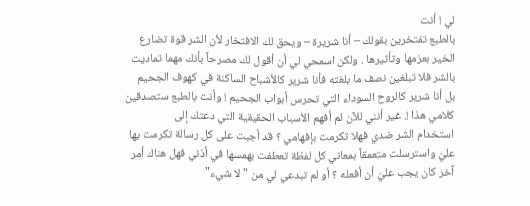لي ! أنت
بالطبع تفتخرين بقولك – أنا شريرة – ويحق لك الافتخار لأن الشر قوة تضارع
الخير بعزمها وتأثيرها . ولكن اسمحي لي أن أقول لك مصرحاً بأنك مهما تماديت
بالشر فلا تبلغين نصف ما بلغته فأنا شرير كالأشباح الساكنة في كهوف الجحيم
بل أنا شرير كالروح السوداء التي تحرس أبواب الجحيم ! وأنت بالطبع ستصدقين
كلامي هذا !. غير أنني للآن لم أفهم الأسباب الحقيقية التي دعتك إلى
استخدام الشر ضدي فهلا تكرمت بإفهامي ؟ قد أجبت على كل رسالة تكرمت بها
عليّ واسترسلت متعمقاً بمعاني كل لفظة تعطفت بهمسها في أذني فهل هناك أمر
آخر كان يجب عليّ أن أفعله ؟ أو لم تبدعي لي من "لا شيء"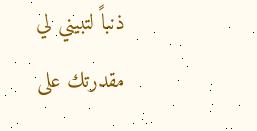ذنباً لتبيني لي
مقدرتك على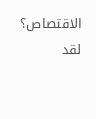الاقتصاص؟ لقد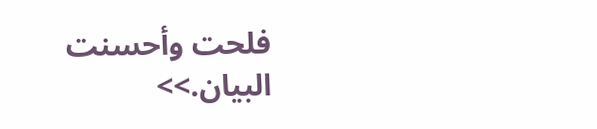فلحت وأحسنت البيان.>>